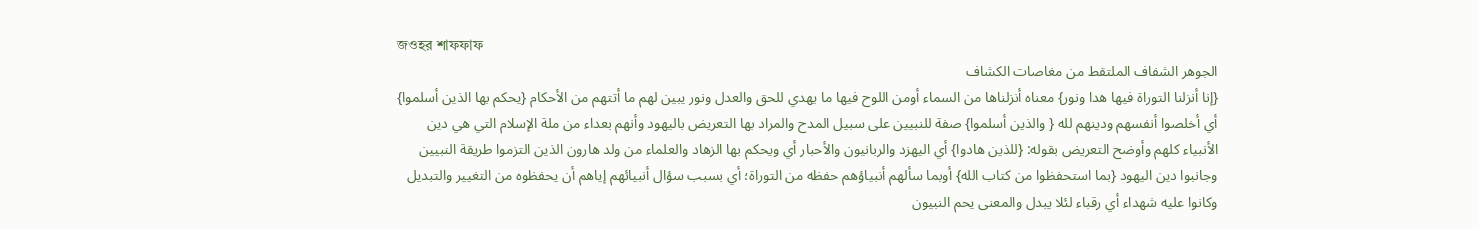জওহর শাফফাফ
الجوهر الشفاف الملتقط من مغاصات الكشاف
{إنا أنزلنا التوراة فيها هدا ونور} معناه أنزلناها من السماء أومن اللوح فيها ما يهدي للحق والعدل ونور يبين لهم ما أتتهم من الأحكام {يحكم بها الذين أسلموا} أي أخلصوا أنفسهم ودينهم لله { والذين أسلموا} صفة للنبيين على سبيل المدح والمراد بها التعريض باليهود وأنهم بعداء من ملة الإسلام التي هي دين الأنبياء كلهم وأوضح التعريض بقوله: {للذين هادوا} أي اليهزد والربانيون والأحبار أي ويحكم بها الزهاد والعلماء من ولد هارون الذين التزموا طريقة النبيين وجانبوا دين اليهود {بما استحفظوا من كتاب الله} أوبما سألهم أنبياؤهم حفظه من التوراة؛ أي بسبب سؤال أنبيائهم إياهم أن يحفظوه من التغيير والتبديل وكانوا عليه شهداء أي رقباء لئلا يبدل والمعنى يحم النبيون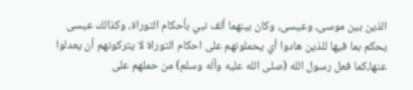الذين بين موسى، وعيسى، وكان بينهما ألف نبي بأحكام التوراة، وكذالك عيسى يحكم بما فيها للذين هادوا أي يحملونهم على احكام التوراة لا يتركونهم أن يعدلوا عنها،كما فعل رسول الله (صلى الله عليه وآله وسلم) من حملهم على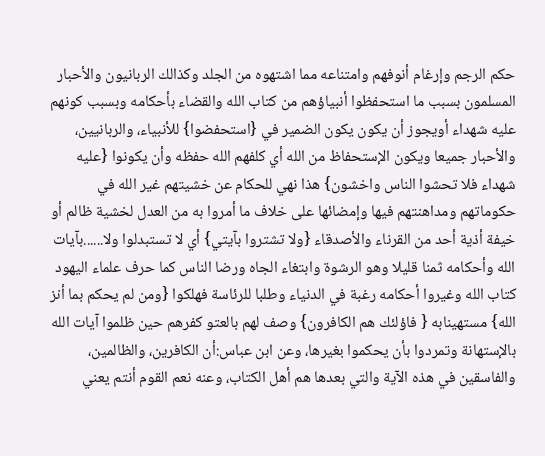حكم الرجم وإرغام أنوفهم وامتناعه مما اشتهوه من الجلد وكذالك الربانيون والأحبار المسلمون بسبب ما استحفظوا أنبياؤهم من كتاب الله والقضاء بأحكامه وبسبب كونهم عليه شهداء أويجوز أن يكون يكون الضمير في {استحفضوا} للأنبياء، والربانيين، والأحبار جميعا ويكون الإستحفاظ من الله أي كلفهم الله حفظه وأن يكونوا {عليه شهداء فلا تحشوا الناس واخشون} هذا نهي للحكام عن خشيتهم غير الله في حكوماتهم ومداهنتهم فيها وإمضائها على خلاف ما أمروا به من العدل لخشية ظالم أو خيفة أذية أحد من القرناء والأصدقاء {ولا تشتروا بآيتي} أي لا تستبدلوا ولا......بآيات الله وأحكامه ثمنا قليلا وهو الرشوة وابتغاء الجاه ورضا الناس كما حرف علماء اليهود كتاب الله وغيروا أحكامه رغبة في الدنياء وطلبا للرئاسة فهلكوا {ومن لم يحكم بما أنز الله} مستهينابه { فاؤلئك هم الكافرون} وصف لهم بالعتو كفرهم حين ظلموا آيات الله بالإستهانة وتمردوا بأن يحكموا بغيرها، وعن ابن عباس:أن الكافرين، والظالمين، والفاسقين في هذه الآية والتي بعدها هم أهل الكتاب، وعنه نعم القوم أنتم يعني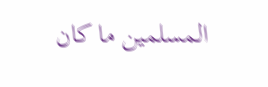المسلمين ما كان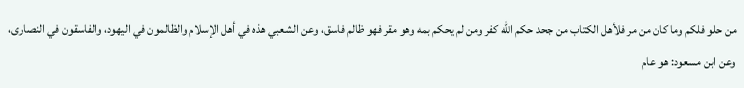من حلو فلكم وما كان من مر فلأهل الكتاب من جحد حكم الله كفر ومن لم يحكم بمه وهو مقر فهو ظالم فاسق، وعن الشعبي هذه في أهل الإسلام والظالمون في اليهود، والفاسقون في النصارى، وعن ابن مسعود: هو عام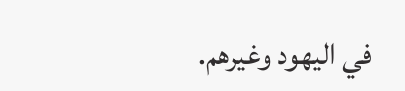في اليهود وغيرهم.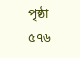পৃষ্ঠা ৫৭৬